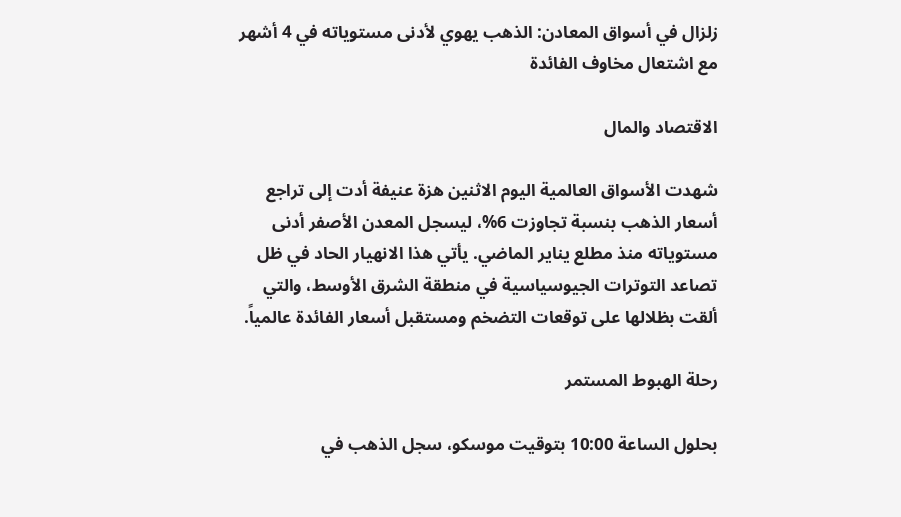زلزال في أسواق المعادن: الذهب يهوي لأدنى مستوياته في 4 أشهر مع اشتعال مخاوف الفائدة

الاقتصاد والمال

شهدت الأسواق العالمية اليوم الاثنين هزة عنيفة أدت إلى تراجع أسعار الذهب بنسبة تجاوزت 6%، ليسجل المعدن الأصفر أدنى مستوياته منذ مطلع يناير الماضي. يأتي هذا الانهيار الحاد في ظل تصاعد التوترات الجيوسياسية في منطقة الشرق الأوسط، والتي ألقت بظلالها على توقعات التضخم ومستقبل أسعار الفائدة عالمياً.

رحلة الهبوط المستمر

بحلول الساعة 10:00 بتوقيت موسكو، سجل الذهب في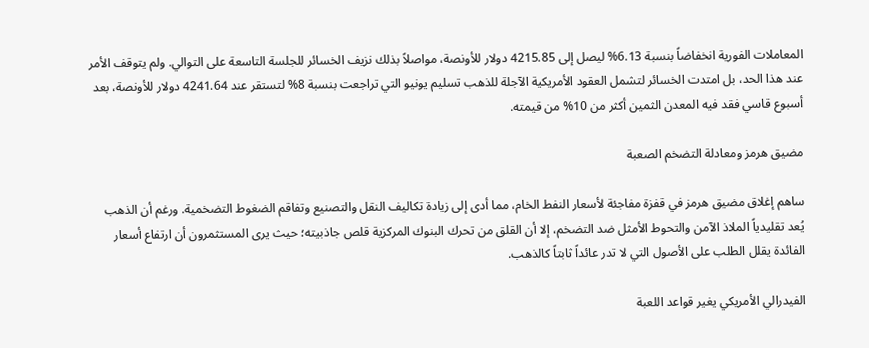المعاملات الفورية انخفاضاً بنسبة 6.13% ليصل إلى 4215.85 دولار للأونصة، مواصلاً بذلك نزيف الخسائر للجلسة التاسعة على التوالي. ولم يتوقف الأمر عند هذا الحد، بل امتدت الخسائر لتشمل العقود الأمريكية الآجلة للذهب تسليم يونيو التي تراجعت بنسبة 8% لتستقر عند 4241.64 دولار للأونصة، بعد أسبوع قاسي فقد فيه المعدن الثمين أكثر من 10% من قيمته.

مضيق هرمز ومعادلة التضخم الصعبة

ساهم إغلاق مضيق هرمز في قفزة مفاجئة لأسعار النفط الخام، مما أدى إلى زيادة تكاليف النقل والتصنيع وتفاقم الضغوط التضخمية. ورغم أن الذهب يُعد تقليدياً الملاذ الآمن والتحوط الأمثل ضد التضخم، إلا أن القلق من تحرك البنوك المركزية قلص جاذبيته؛ حيث يرى المستثمرون أن ارتفاع أسعار الفائدة يقلل الطلب على الأصول التي لا تدر عائداً ثابتاً كالذهب.

الفيدرالي الأمريكي يغير قواعد اللعبة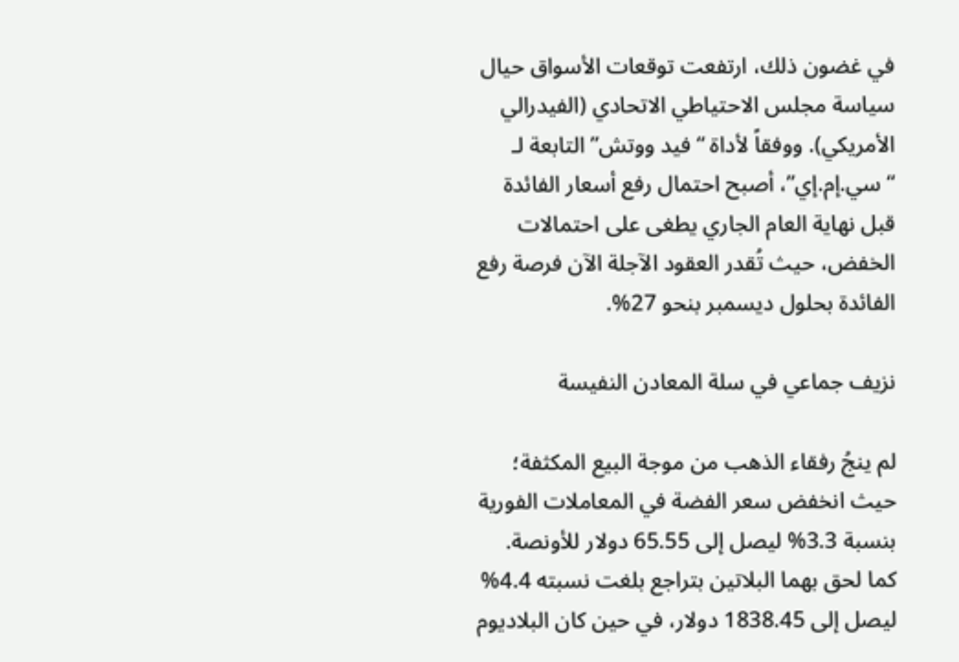في غضون ذلك، ارتفعت توقعات الأسواق حيال سياسة مجلس الاحتياطي الاتحادي (الفيدرالي الأمريكي). ووفقاً لأداة “فيد ووتش” التابعة لـ “سي.إم.إي”، أصبح احتمال رفع أسعار الفائدة قبل نهاية العام الجاري يطغى على احتمالات الخفض، حيث تُقدر العقود الآجلة الآن فرصة رفع الفائدة بحلول ديسمبر بنحو 27%.

نزيف جماعي في سلة المعادن النفيسة

لم ينجُ رفقاء الذهب من موجة البيع المكثفة؛ حيث انخفض سعر الفضة في المعاملات الفورية بنسبة 3.3% ليصل إلى 65.55 دولار للأونصة. كما لحق بهما البلاتين بتراجع بلغت نسبته 4.4% ليصل إلى 1838.45 دولار، في حين كان البلاديوم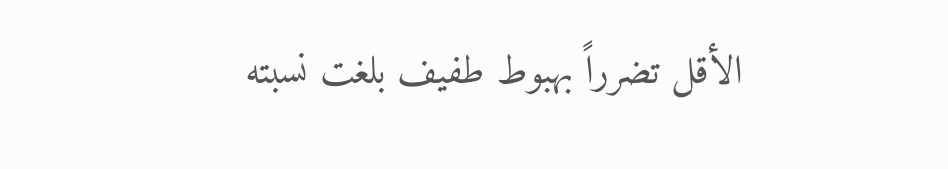الأقل تضرراً بهبوط طفيف بلغت نسبته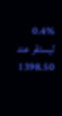0.4% ليستقر عند 1398.50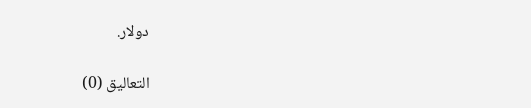دولار.

التعاليق (0)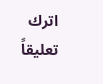اترك تعليقاً